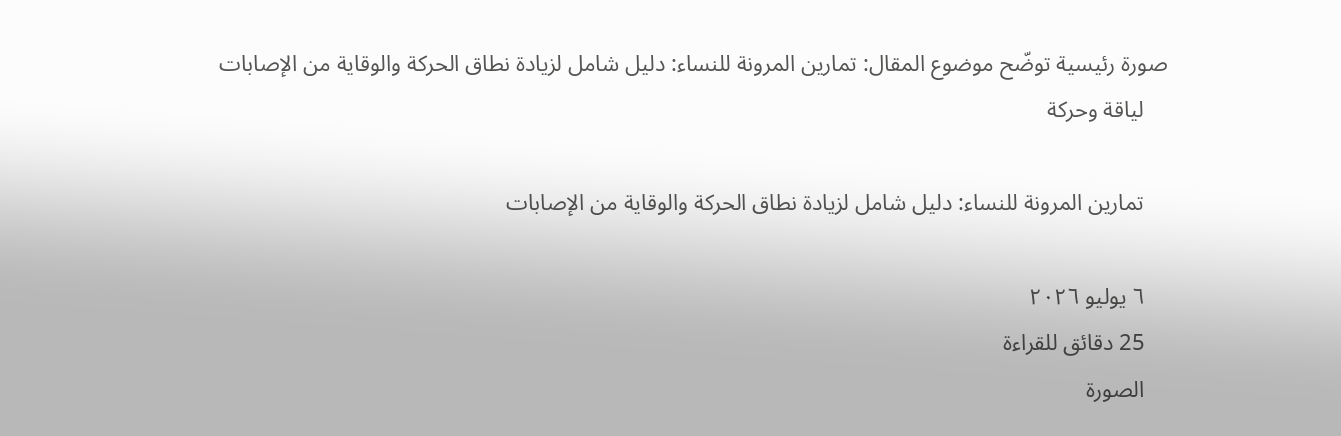صورة رئيسية توضّح موضوع المقال: تمارين المرونة للنساء: دليل شامل لزيادة نطاق الحركة والوقاية من الإصابات
    لياقة وحركة

    تمارين المرونة للنساء: دليل شامل لزيادة نطاق الحركة والوقاية من الإصابات

    ٦ يوليو ٢٠٢٦
    25 دقائق للقراءة
    الصورة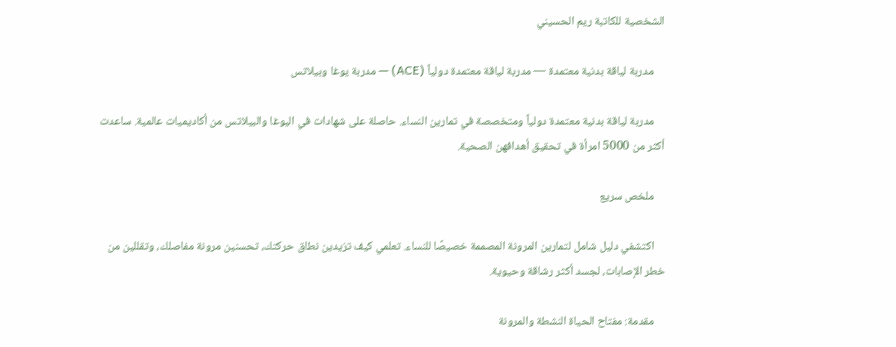الشخصية للكاتبة ريم الحسيني

    مدربة لياقة بدنية معتمدة — مدربة لياقة معتمدة دولياً (ACE) — مدربة يوغا وبيلاتس

    مدربة لياقة بدنية معتمدة دولياً ومتخصصة في تمارين النساء. حاصلة على شهادات في اليوغا والبيلاتس من أكاديميات عالمية. ساعدت أكثر من 5000 امرأة في تحقيق أهدافهن الصحية.

    ملخص سريع

    اكتشفي دليل شامل لتمارين المرونة المصممة خصيصًا للنساء. تعلمي كيف تزيدين نطاق حركتك، تحسنين مرونة مفاصلك، وتقللين من خطر الإصابات، لجسد أكثر رشاقة وحيوية.

    مقدمة: مفتاح الحياة النشطة والمرونة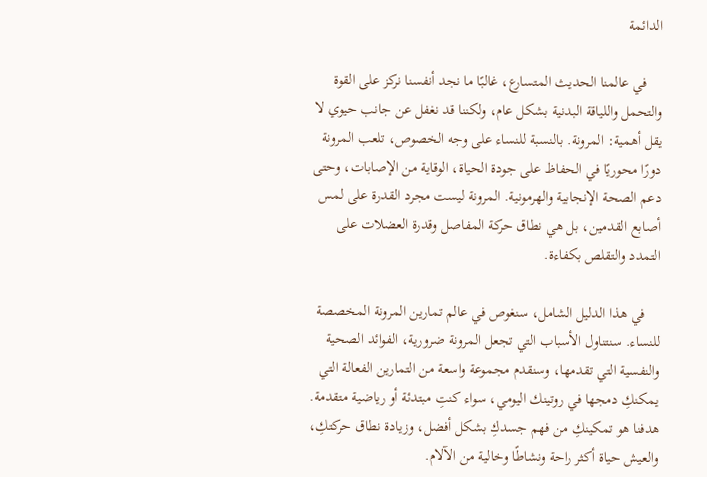الدائمة

    في عالمنا الحديث المتسارع، غالبًا ما نجد أنفسنا نركز على القوة والتحمل واللياقة البدنية بشكل عام، ولكننا قد نغفل عن جانب حيوي لا يقل أهمية: المرونة. بالنسبة للنساء على وجه الخصوص، تلعب المرونة دورًا محوريًا في الحفاظ على جودة الحياة، الوقاية من الإصابات، وحتى دعم الصحة الإنجابية والهرمونية. المرونة ليست مجرد القدرة على لمس أصابع القدمين، بل هي نطاق حركة المفاصل وقدرة العضلات على التمدد والتقلص بكفاءة.

    في هذا الدليل الشامل، سنغوص في عالم تمارين المرونة المخصصة للنساء. سنتناول الأسباب التي تجعل المرونة ضرورية، الفوائد الصحية والنفسية التي تقدمها، وسنقدم مجموعة واسعة من التمارين الفعالة التي يمكنكِ دمجها في روتينك اليومي، سواء كنتِ مبتدئة أو رياضية متقدمة. هدفنا هو تمكينكِ من فهم جسدكِ بشكل أفضل، وزيادة نطاق حركتكِ، والعيش حياة أكثر راحة ونشاطًا وخالية من الآلام.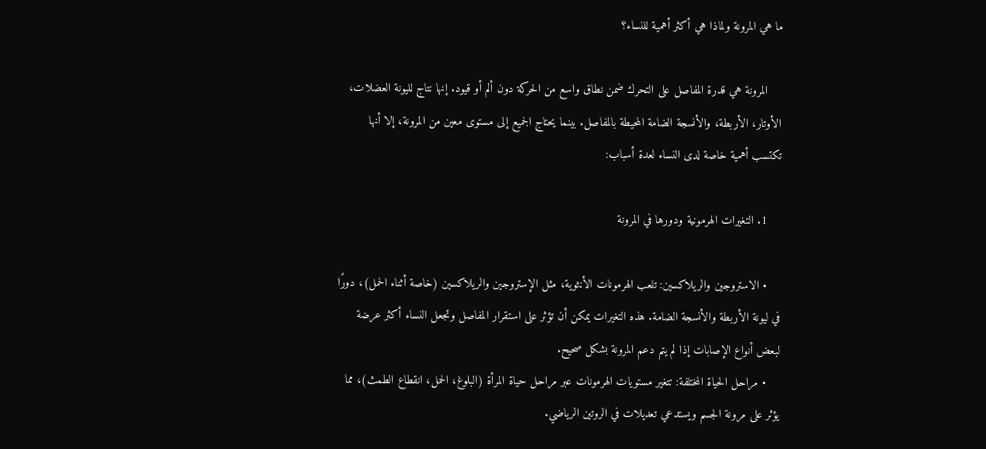ما هي المرونة ولماذا هي أكثر أهمية للنساء؟

    المرونة هي قدرة المفاصل على التحرك ضمن نطاق واسع من الحركة دون ألم أو قيود. إنها نتاج لليونة العضلات، الأوتار، الأربطة، والأنسجة الضامة المحيطة بالمفاصل. بينما يحتاج الجميع إلى مستوى معين من المرونة، إلا أنها تكتسب أهمية خاصة لدى النساء لعدة أسباب:

    1. التغيرات الهرمونية ودورها في المرونة

    • الاستروجين والريلاكسين: تلعب الهرمونات الأنثوية، مثل الإستروجين والريلاكسين (خاصة أثناء الحمل)، دورًا في ليونة الأربطة والأنسجة الضامة. هذه التغيرات يمكن أن تؤثر على استقرار المفاصل وتجعل النساء أكثر عرضة لبعض أنواع الإصابات إذا لم يتم دعم المرونة بشكل صحيح.
    • مراحل الحياة المختلفة: تتغير مستويات الهرمونات عبر مراحل حياة المرأة (البلوغ، الحمل، انقطاع الطمث)، مما يؤثر على مرونة الجسم ويستدعي تعديلات في الروتين الرياضي.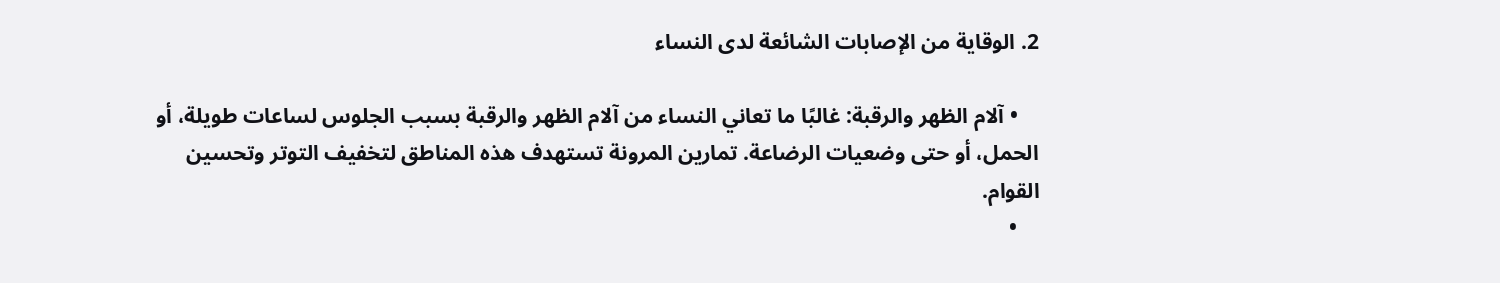2. الوقاية من الإصابات الشائعة لدى النساء

    • آلام الظهر والرقبة: غالبًا ما تعاني النساء من آلام الظهر والرقبة بسبب الجلوس لساعات طويلة، أو الحمل، أو حتى وضعيات الرضاعة. تمارين المرونة تستهدف هذه المناطق لتخفيف التوتر وتحسين القوام.
    •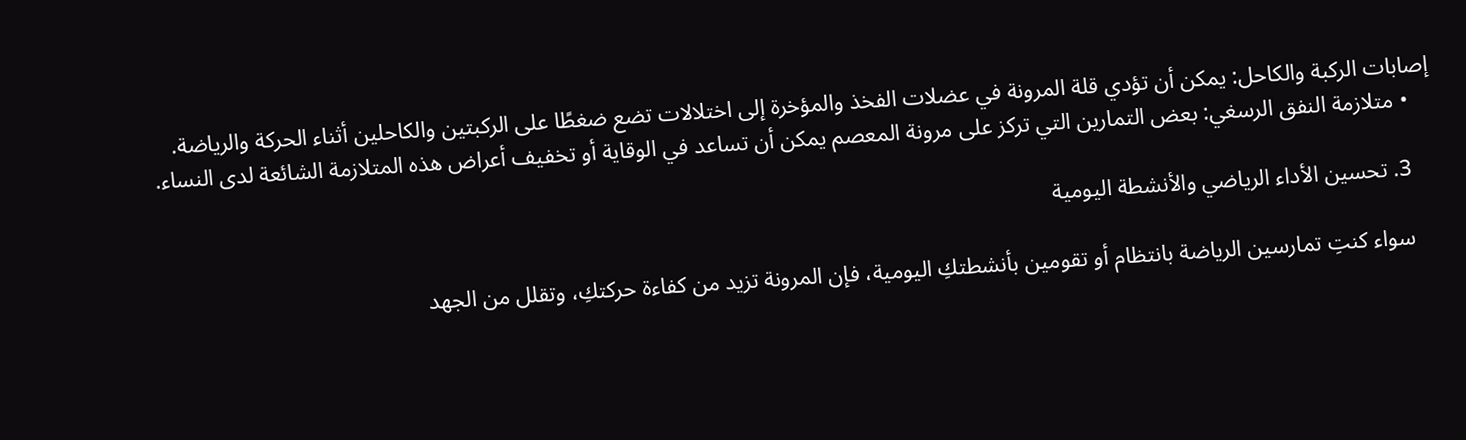إصابات الركبة والكاحل: يمكن أن تؤدي قلة المرونة في عضلات الفخذ والمؤخرة إلى اختلالات تضع ضغطًا على الركبتين والكاحلين أثناء الحركة والرياضة.
    • متلازمة النفق الرسغي: بعض التمارين التي تركز على مرونة المعصم يمكن أن تساعد في الوقاية أو تخفيف أعراض هذه المتلازمة الشائعة لدى النساء.

    3. تحسين الأداء الرياضي والأنشطة اليومية

    سواء كنتِ تمارسين الرياضة بانتظام أو تقومين بأنشطتكِ اليومية، فإن المرونة تزيد من كفاءة حركتكِ، وتقلل من الجهد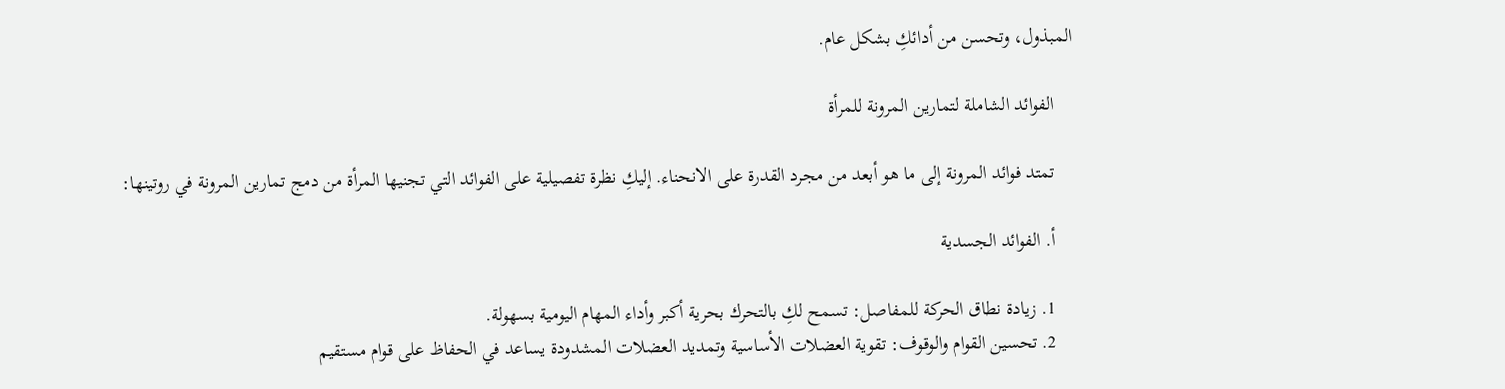المبذول، وتحسن من أدائكِ بشكل عام.

    الفوائد الشاملة لتمارين المرونة للمرأة

    تمتد فوائد المرونة إلى ما هو أبعد من مجرد القدرة على الانحناء. إليكِ نظرة تفصيلية على الفوائد التي تجنيها المرأة من دمج تمارين المرونة في روتينها:

    أ. الفوائد الجسدية

    1. زيادة نطاق الحركة للمفاصل: تسمح لكِ بالتحرك بحرية أكبر وأداء المهام اليومية بسهولة.
    2. تحسين القوام والوقوف: تقوية العضلات الأساسية وتمديد العضلات المشدودة يساعد في الحفاظ على قوام مستقيم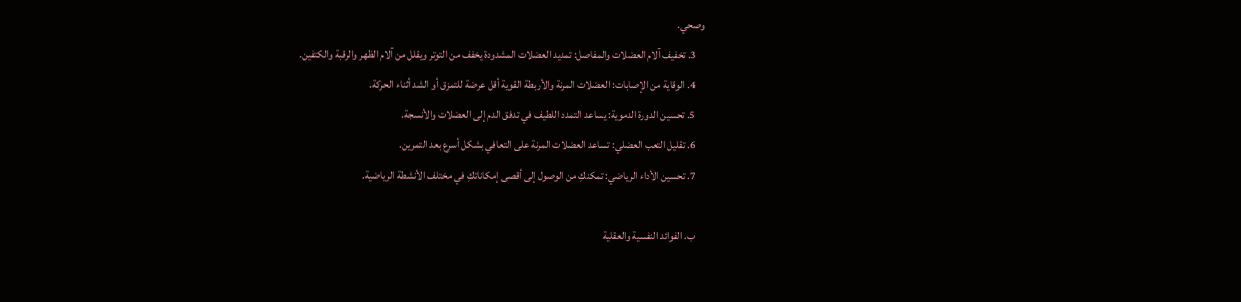وصحي.
    3. تخفيف آلام العضلات والمفاصل: تمديد العضلات المشدودة يخفف من التوتر ويقلل من آلام الظهر والرقبة والكتفين.
    4. الوقاية من الإصابات: العضلات المرنة والأربطة القوية أقل عرضة للتمزق أو الشد أثناء الحركة.
    5. تحسين الدورة الدموية: يساعد التمدد اللطيف في تدفق الدم إلى العضلات والأنسجة.
    6. تقليل التعب العضلي: تساعد العضلات المرنة على التعافي بشكل أسرع بعد التمرين.
    7. تحسين الأداء الرياضي: تمكنكِ من الوصول إلى أقصى إمكاناتكِ في مختلف الأنشطة الرياضية.

    ب. الفوائد النفسية والعقلية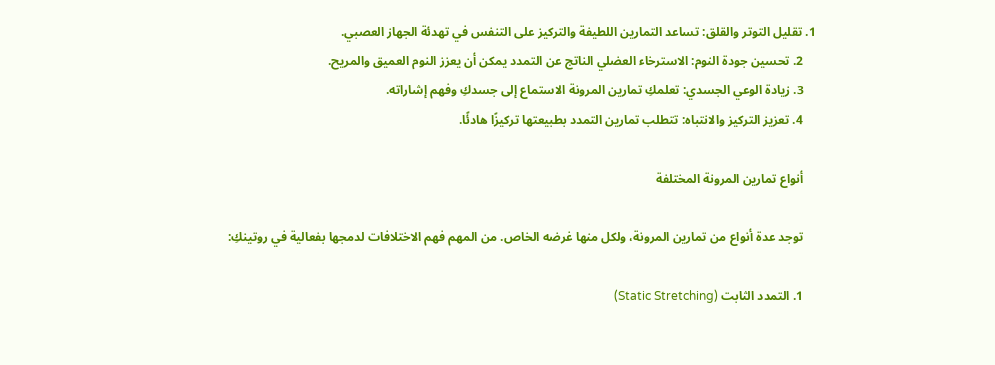1. تقليل التوتر والقلق: تساعد التمارين اللطيفة والتركيز على التنفس في تهدئة الجهاز العصبي.
    2. تحسين جودة النوم: الاسترخاء العضلي الناتج عن التمدد يمكن أن يعزز النوم العميق والمريح.
    3. زيادة الوعي الجسدي: تعلمكِ تمارين المرونة الاستماع إلى جسدكِ وفهم إشاراته.
    4. تعزيز التركيز والانتباه: تتطلب تمارين التمدد بطبيعتها تركيزًا هادئًا.

    أنواع تمارين المرونة المختلفة

    توجد عدة أنواع من تمارين المرونة، ولكل منها غرضه الخاص. من المهم فهم الاختلافات لدمجها بفعالية في روتينكِ:

    1. التمدد الثابت (Static Stretching)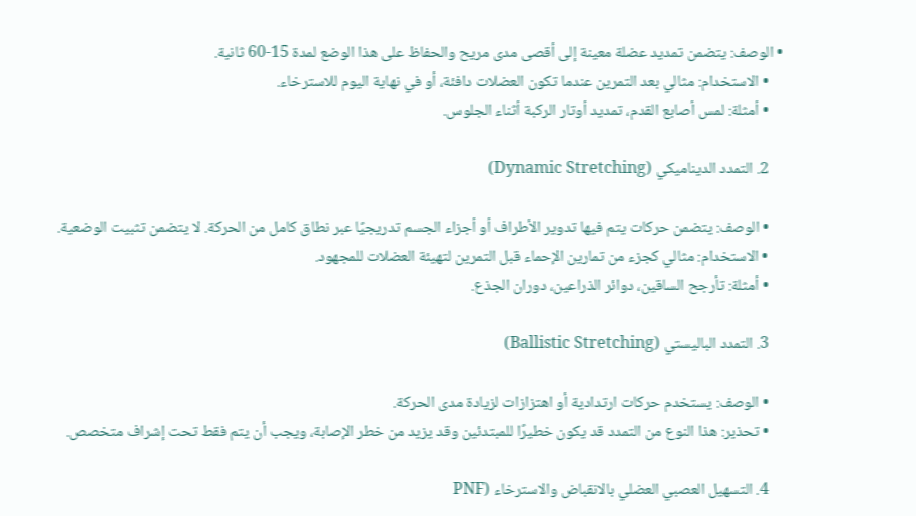• الوصف: يتضمن تمديد عضلة معينة إلى أقصى مدى مريح والحفاظ على هذا الوضع لمدة 15-60 ثانية.
    • الاستخدام: مثالي بعد التمرين عندما تكون العضلات دافئة، أو في نهاية اليوم للاسترخاء.
    • أمثلة: لمس أصابع القدم، تمديد أوتار الركبة أثناء الجلوس.

    2. التمدد الديناميكي (Dynamic Stretching)

    • الوصف: يتضمن حركات يتم فيها تدوير الأطراف أو أجزاء الجسم تدريجيًا عبر نطاق كامل من الحركة. لا يتضمن تثبيت الوضعية.
    • الاستخدام: مثالي كجزء من تمارين الإحماء قبل التمرين لتهيئة العضلات للمجهود.
    • أمثلة: تأرجح الساقين، دوائر الذراعين، دوران الجذع.

    3. التمدد الباليستي (Ballistic Stretching)

    • الوصف: يستخدم حركات ارتدادية أو اهتزازات لزيادة مدى الحركة.
    • تحذير: هذا النوع من التمدد قد يكون خطيرًا للمبتدئين وقد يزيد من خطر الإصابة، ويجب أن يتم فقط تحت إشراف متخصص.

    4. التسهيل العصبي العضلي بالانقباض والاسترخاء (PNF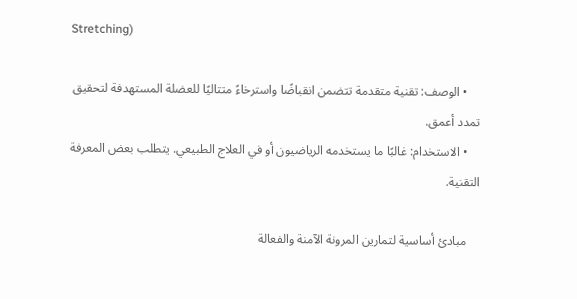Stretching)

    • الوصف: تقنية متقدمة تتضمن انقباضًا واسترخاءً متتاليًا للعضلة المستهدفة لتحقيق تمدد أعمق.
    • الاستخدام: غالبًا ما يستخدمه الرياضيون أو في العلاج الطبيعي. يتطلب بعض المعرفة التقنية.

    مبادئ أساسية لتمارين المرونة الآمنة والفعالة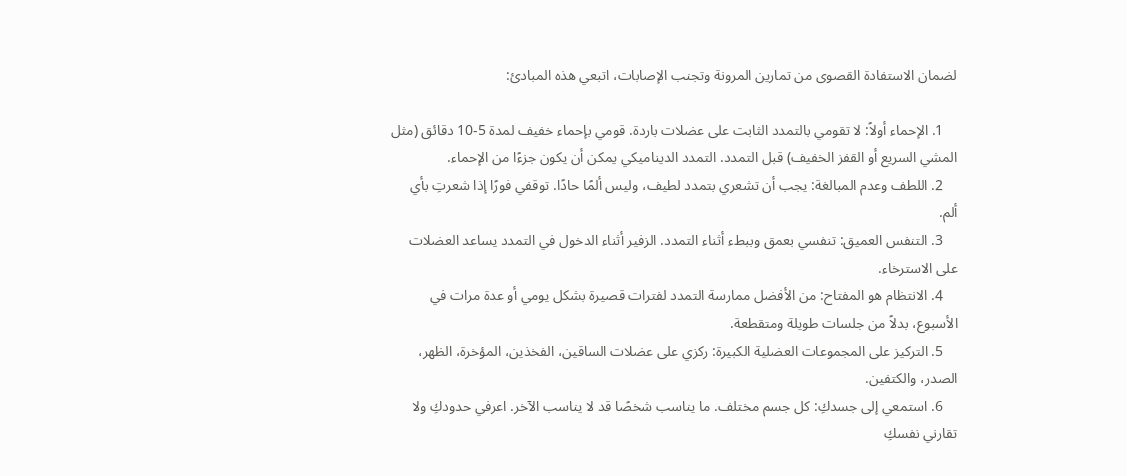لضمان الاستفادة القصوى من تمارين المرونة وتجنب الإصابات، اتبعي هذه المبادئ:

    1. الإحماء أولاً: لا تقومي بالتمدد الثابت على عضلات باردة. قومي بإحماء خفيف لمدة 5-10 دقائق (مثل المشي السريع أو القفز الخفيف) قبل التمدد. التمدد الديناميكي يمكن أن يكون جزءًا من الإحماء.
    2. اللطف وعدم المبالغة: يجب أن تشعري بتمدد لطيف، وليس ألمًا حادًا. توقفي فورًا إذا شعرتِ بأي ألم.
    3. التنفس العميق: تنفسي بعمق وببطء أثناء التمدد. الزفير أثناء الدخول في التمدد يساعد العضلات على الاسترخاء.
    4. الانتظام هو المفتاح: من الأفضل ممارسة التمدد لفترات قصيرة بشكل يومي أو عدة مرات في الأسبوع، بدلاً من جلسات طويلة ومتقطعة.
    5. التركيز على المجموعات العضلية الكبيرة: ركزي على عضلات الساقين، الفخذين، المؤخرة، الظهر، الصدر، والكتفين.
    6. استمعي إلى جسدكِ: كل جسم مختلف. ما يناسب شخصًا قد لا يناسب الآخر. اعرفي حدودكِ ولا تقارني نفسكِ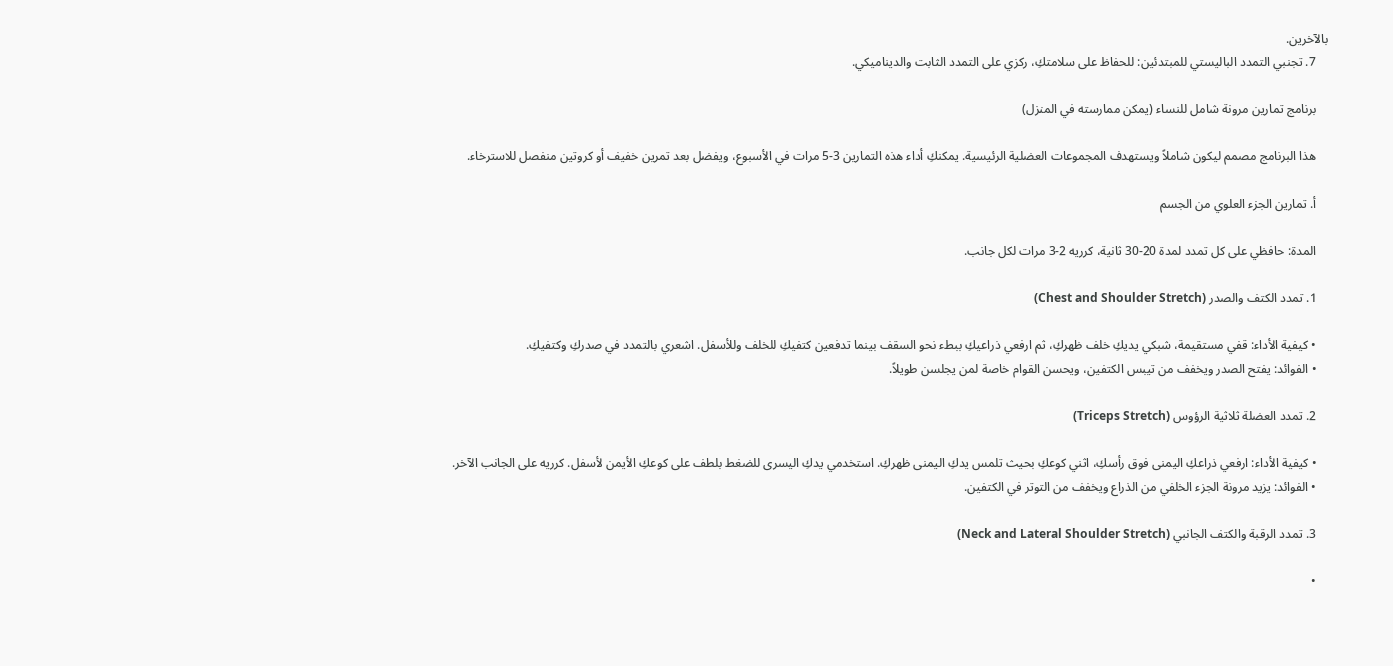بالآخرين.
    7. تجنبي التمدد الباليستي للمبتدئين: للحفاظ على سلامتكِ، ركزي على التمدد الثابت والديناميكي.

    برنامج تمارين مرونة شامل للنساء (يمكن ممارسته في المنزل)

    هذا البرنامج مصمم ليكون شاملاً ويستهدف المجموعات العضلية الرئيسية. يمكنكِ أداء هذه التمارين 3-5 مرات في الأسبوع، ويفضل بعد تمرين خفيف أو كروتين منفصل للاسترخاء.

    أ. تمارين الجزء العلوي من الجسم

    المدة: حافظي على كل تمدد لمدة 20-30 ثانية، كرريه 2-3 مرات لكل جانب.

    1. تمدد الكتف والصدر (Chest and Shoulder Stretch)

    • كيفية الأداء: قفي مستقيمة، شبكي يديكِ خلف ظهركِ، ثم ارفعي ذراعيكِ ببطء نحو السقف بينما تدفعين كتفيكِ للخلف وللأسفل. اشعري بالتمدد في صدركِ وكتفيكِ.
    • الفوائد: يفتح الصدر ويخفف من تيبس الكتفين، ويحسن القوام خاصة لمن يجلسن طويلاً.

    2. تمدد العضلة ثلاثية الرؤوس (Triceps Stretch)

    • كيفية الأداء: ارفعي ذراعكِ اليمنى فوق رأسكِ، اثني كوعكِ بحيث تلمس يدكِ اليمنى ظهركِ. استخدمي يدكِ اليسرى للضغط بلطف على كوعكِ الأيمن لأسفل. كرريه على الجانب الآخر.
    • الفوائد: يزيد مرونة الجزء الخلفي من الذراع ويخفف من التوتر في الكتفين.

    3. تمدد الرقبة والكتف الجانبي (Neck and Lateral Shoulder Stretch)

    •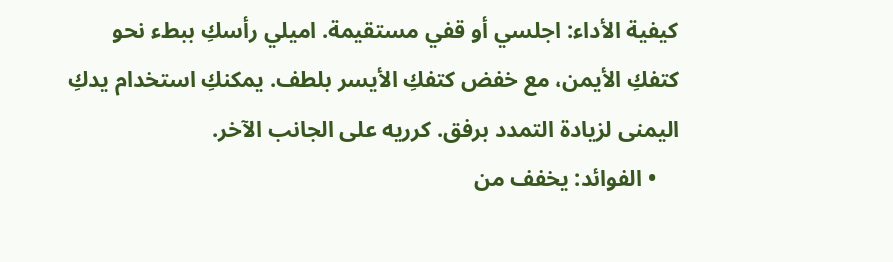كيفية الأداء: اجلسي أو قفي مستقيمة. اميلي رأسكِ ببطء نحو كتفكِ الأيمن، مع خفض كتفكِ الأيسر بلطف. يمكنكِ استخدام يدكِ اليمنى لزيادة التمدد برفق. كرريه على الجانب الآخر.
    • الفوائد: يخفف من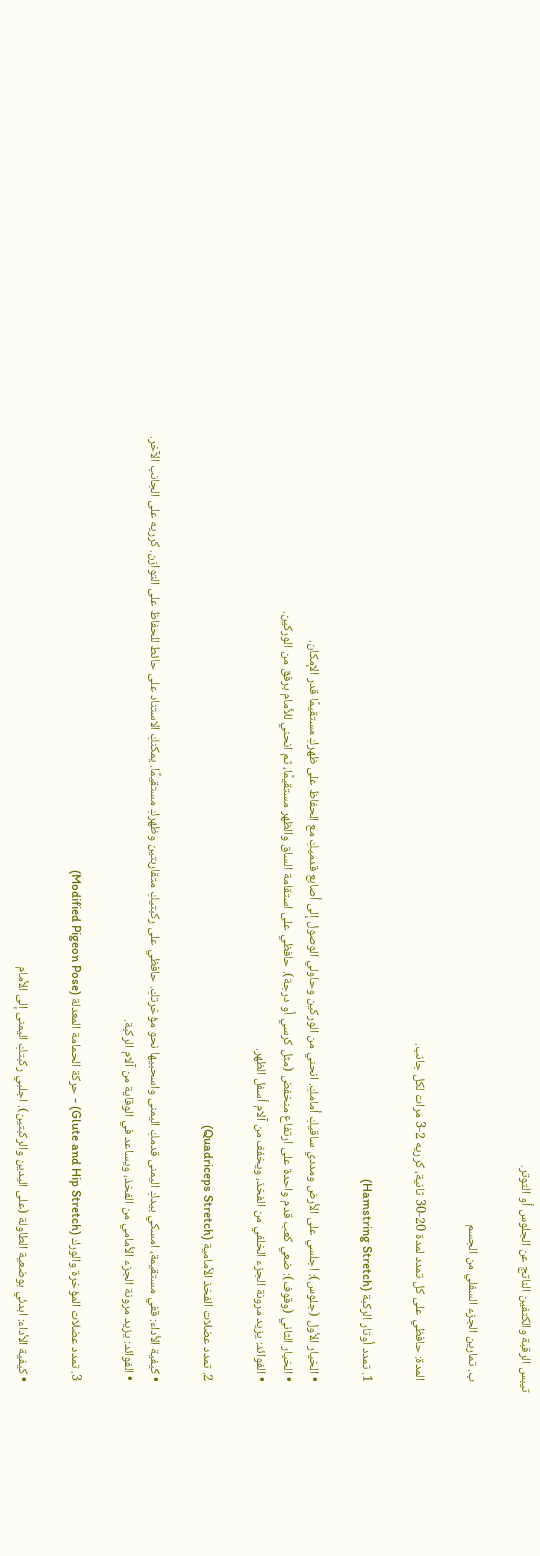تيبس الرقبة والكتفين الناتج عن الجلوس أو التوتر.

    ب. تمارين الجزء السفلي من الجسم

    المدة: حافظي على كل تمدد لمدة 20-30 ثانية، كرريه 2-3 مرات لكل جانب.

    1. تمدد أوتار الركبة (Hamstring Stretch)

    • الخيار الأول (جلوس): اجلسي على الأرض ومددي ساقيكِ أمامكِ. انحني من الوركين وحاولي الوصول إلى أصابع قدميكِ مع الحفاظ على ظهركِ مستقيمًا قدر الإمكان.
    • الخيار الثاني (وقوف): ضعي كعب قدم واحدة على ارتفاع منخفض (مثل كرسي أو درجة). حافظي على استقامة الساق والظهر مستقيمًا، ثم انحني للأمام برفق من الوركين.
    • الفوائد: يزيد مرونة الجزء الخلفي من الفخذ، ويخفف من آلام أسفل الظهر.

    2. تمدد عضلات الفخذ الأمامية (Quadriceps Stretch)

    • كيفية الأداء: قفي مستقيمة، امسكي بيدكِ اليمنى قدمكِ اليمنى واسحبيها نحو مؤخرتكِ. حافظي على ركبتيكِ متقاربتين وظهركِ مستقيمًا. يمكنكِ الاستناد على حائط للحفاظ على التوازن. كرريه على الجانب الآخر.
    • الفوائد: يزيد مرونة الجزء الأمامي من الفخذ، ويساعد في الوقاية من آلام الركبة.

    3. تمدد عضلات المؤخرة والورك (Glute and Hip Stretch) - حركة الحمامة المعدلة (Modified Pigeon Pose)

    • كيفية الأداء: ابدئي بوضعية الطاولة (على اليدين والركبتين). اجلبي ركبتكِ اليمنى إلى الأمام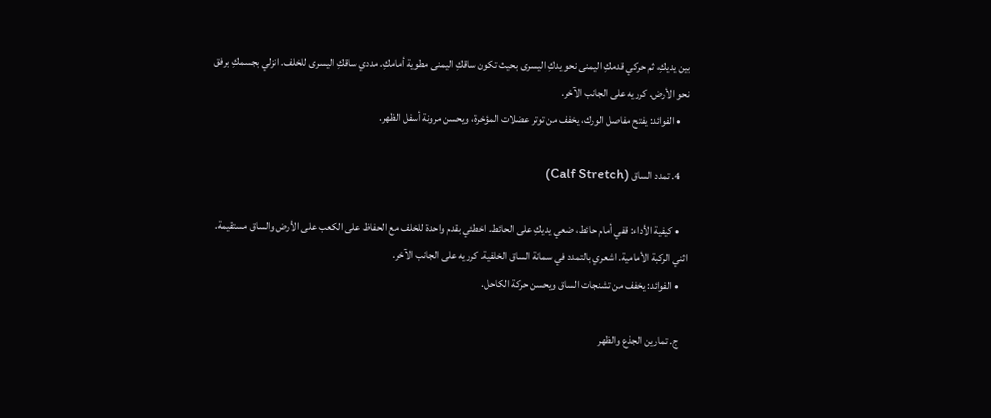بين يديكِ، ثم حركي قدمكِ اليمنى نحو يدكِ اليسرى بحيث تكون ساقكِ اليمنى مطوية أمامكِ. مددي ساقكِ اليسرى للخلف. انزلي بجسمكِ برفق نحو الأرض. كرريه على الجانب الآخر.
    • الفوائد: يفتح مفاصل الورك، يخفف من توتر عضلات المؤخرة، ويحسن مرونة أسفل الظهر.

    4. تمدد الساق (Calf Stretch)

    • كيفية الأداء: قفي أمام حائط، ضعي يديكِ على الحائط. اخطئي بقدم واحدة للخلف مع الحفاظ على الكعب على الأرض والساق مستقيمة. اثني الركبة الأمامية. اشعري بالتمدد في سمانة الساق الخلفية. كرريه على الجانب الآخر.
    • الفوائد: يخفف من تشنجات الساق ويحسن حركة الكاحل.

    ج. تمارين الجذع والظهر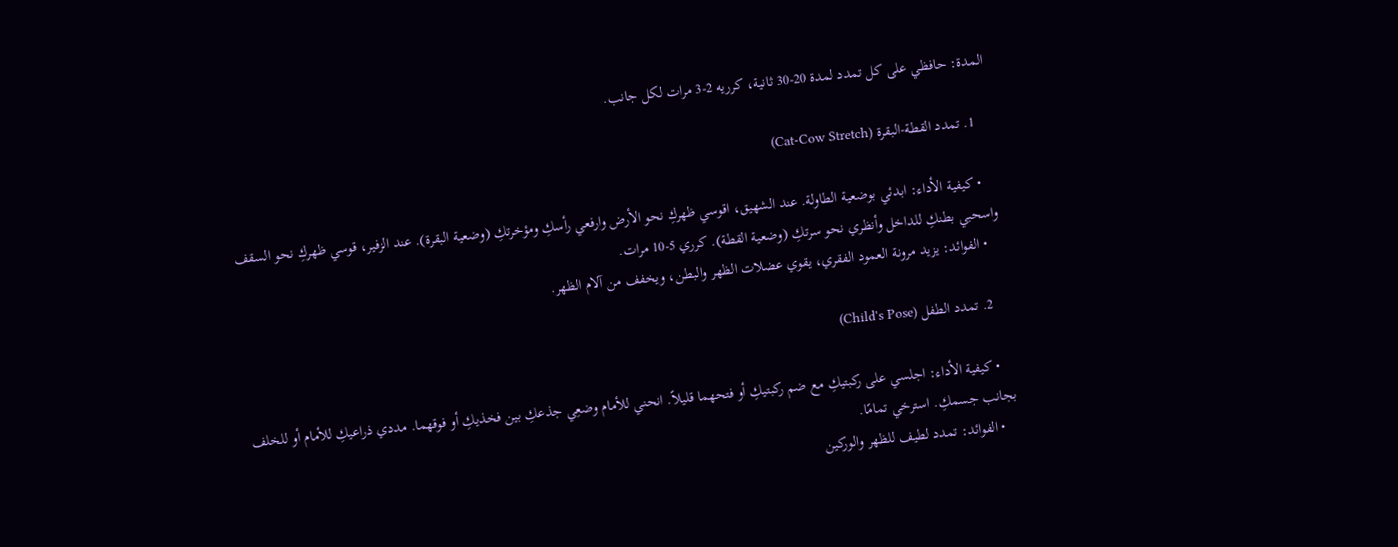المدة: حافظي على كل تمدد لمدة 20-30 ثانية، كرريه 2-3 مرات لكل جانب.

    1. تمدد القطة-البقرة (Cat-Cow Stretch)

    • كيفية الأداء: ابدئي بوضعية الطاولة. عند الشهيق، اقوسي ظهركِ نحو الأرض وارفعي رأسكِ ومؤخرتكِ (وضعية البقرة). عند الزفير، قوسي ظهركِ نحو السقف واسحبي بطنكِ للداخل وأنظري نحو سرتكِ (وضعية القطة). كرري 5-10 مرات.
    • الفوائد: يزيد مرونة العمود الفقري، يقوي عضلات الظهر والبطن، ويخفف من آلام الظهر.

    2. تمدد الطفل (Child's Pose)

    • كيفية الأداء: اجلسي على ركبتيكِ مع ضم ركبتيكِ أو فتحهما قليلاً. انحني للأمام وضعِي جذعكِ بين فخذيكِ أو فوقهما. مددي ذراعيكِ للأمام أو للخلف بجانب جسمكِ. استرخي تمامًا.
    • الفوائد: تمدد لطيف للظهر والوركين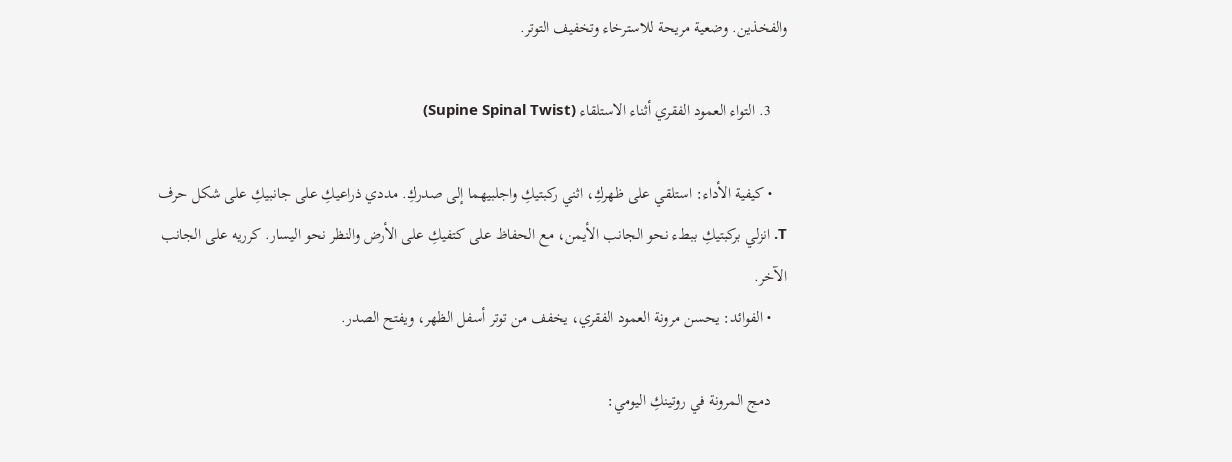والفخذين. وضعية مريحة للاسترخاء وتخفيف التوتر.

    3. التواء العمود الفقري أثناء الاستلقاء (Supine Spinal Twist)

    • كيفية الأداء: استلقي على ظهركِ، اثني ركبتيكِ واجلبيهما إلى صدركِ. مددي ذراعيكِ على جانبيكِ على شكل حرف T. انزلي بركبتيكِ ببطء نحو الجانب الأيمن، مع الحفاظ على كتفيكِ على الأرض والنظر نحو اليسار. كرريه على الجانب الآخر.
    • الفوائد: يحسن مرونة العمود الفقري، يخفف من توتر أسفل الظهر، ويفتح الصدر.

    دمج المرونة في روتينكِ اليومي: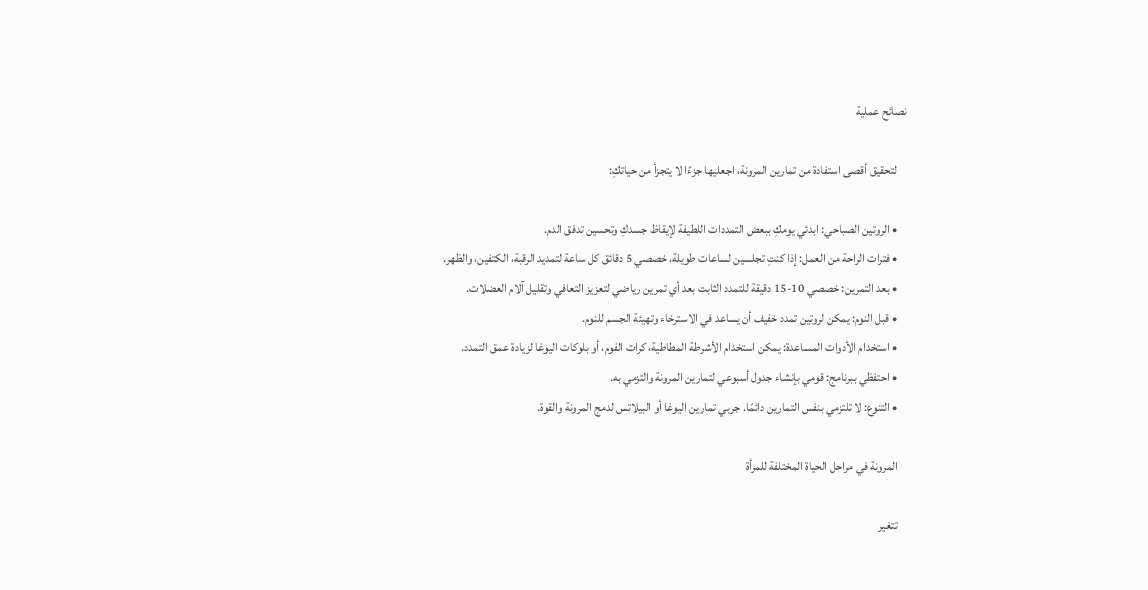نصائح عملية

    لتحقيق أقصى استفادة من تمارين المرونة، اجعليها جزءًا لا يتجزأ من حياتكِ:

    • الروتين الصباحي: ابدئي يومكِ ببعض التمددات اللطيفة لإيقاظ جسدكِ وتحسين تدفق الدم.
    • فترات الراحة من العمل: إذا كنتِ تجلسين لساعات طويلة، خصصي 5 دقائق كل ساعة لتمديد الرقبة، الكتفين، والظهر.
    • بعد التمرين: خصصي 10-15 دقيقة للتمدد الثابت بعد أي تمرين رياضي لتعزيز التعافي وتقليل آلام العضلات.
    • قبل النوم: يمكن لروتين تمدد خفيف أن يساعد في الاسترخاء وتهيئة الجسم للنوم.
    • استخدام الأدوات المساعدة: يمكن استخدام الأشرطة المطاطية، كرات الفوم، أو بلوكات اليوغا لزيادة عمق التمدد.
    • احتفظي ببرنامج: قومي بإنشاء جدول أسبوعي لتمارين المرونة والتزمي به.
    • التنوع: لا تلتزمي بنفس التمارين دائمًا. جربي تمارين اليوغا أو البيلاتس لدمج المرونة والقوة.

    المرونة في مراحل الحياة المختلفة للمرأة

    تتغير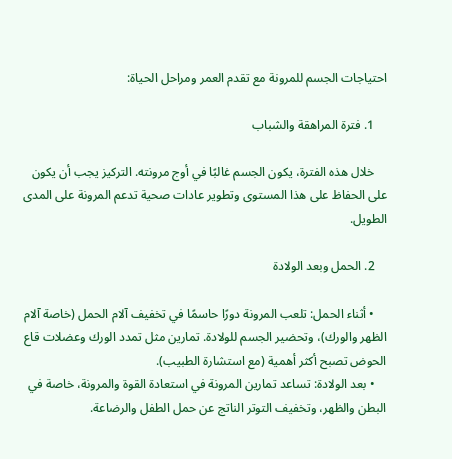احتياجات الجسم للمرونة مع تقدم العمر ومراحل الحياة:

    1. فترة المراهقة والشباب

    خلال هذه الفترة، يكون الجسم غالبًا في أوج مرونته. التركيز يجب أن يكون على الحفاظ على هذا المستوى وتطوير عادات صحية تدعم المرونة على المدى الطويل.

    2. الحمل وبعد الولادة

    • أثناء الحمل: تلعب المرونة دورًا حاسمًا في تخفيف آلام الحمل (خاصة آلام الظهر والورك)، وتحضير الجسم للولادة. تمارين مثل تمدد الورك وعضلات قاع الحوض تصبح أكثر أهمية (مع استشارة الطبيب).
    • بعد الولادة: تساعد تمارين المرونة في استعادة القوة والمرونة، خاصة في البطن والظهر، وتخفيف التوتر الناتج عن حمل الطفل والرضاعة.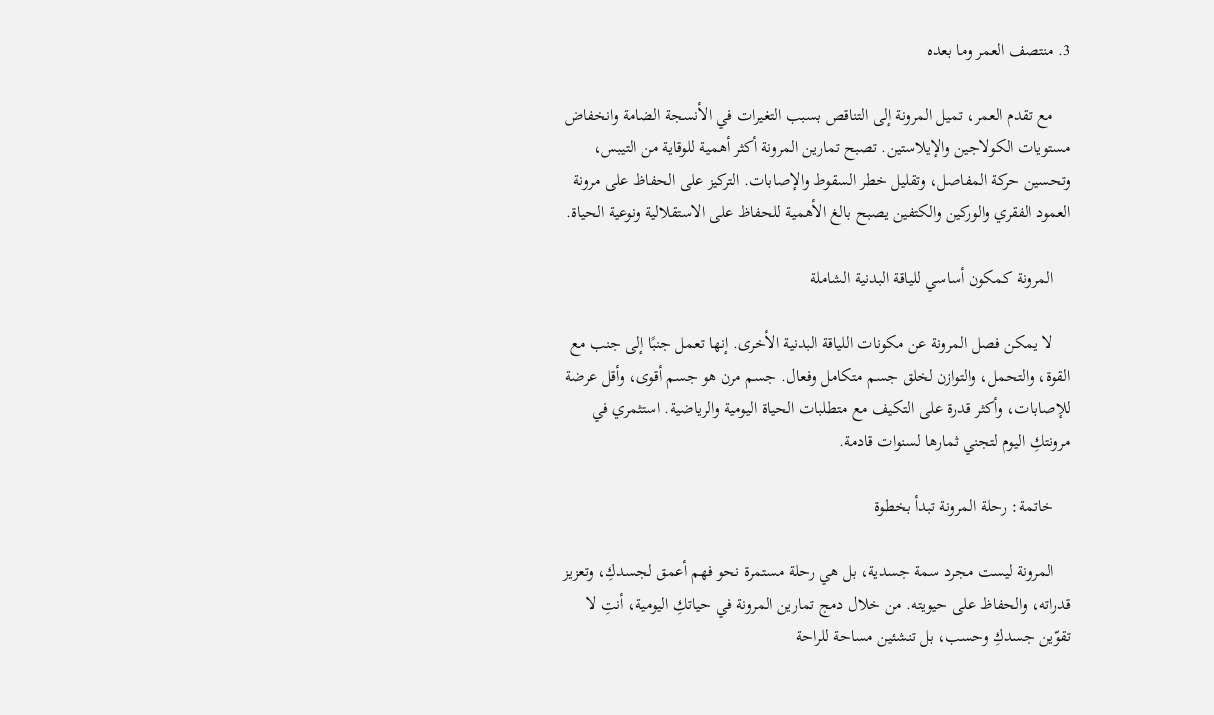3. منتصف العمر وما بعده

    مع تقدم العمر، تميل المرونة إلى التناقص بسبب التغيرات في الأنسجة الضامة وانخفاض مستويات الكولاجين والإيلاستين. تصبح تمارين المرونة أكثر أهمية للوقاية من التيبس، وتحسين حركة المفاصل، وتقليل خطر السقوط والإصابات. التركيز على الحفاظ على مرونة العمود الفقري والوركين والكتفين يصبح بالغ الأهمية للحفاظ على الاستقلالية ونوعية الحياة.

    المرونة كمكون أساسي للياقة البدنية الشاملة

    لا يمكن فصل المرونة عن مكونات اللياقة البدنية الأخرى. إنها تعمل جنبًا إلى جنب مع القوة، والتحمل، والتوازن لخلق جسم متكامل وفعال. جسم مرن هو جسم أقوى، وأقل عرضة للإصابات، وأكثر قدرة على التكيف مع متطلبات الحياة اليومية والرياضية. استثمري في مرونتكِ اليوم لتجني ثمارها لسنوات قادمة.

    خاتمة: رحلة المرونة تبدأ بخطوة

    المرونة ليست مجرد سمة جسدية، بل هي رحلة مستمرة نحو فهم أعمق لجسدكِ، وتعزيز قدراته، والحفاظ على حيويته. من خلال دمج تمارين المرونة في حياتكِ اليومية، أنتِ لا تقوّين جسدكِ وحسب، بل تنشئين مساحة للراحة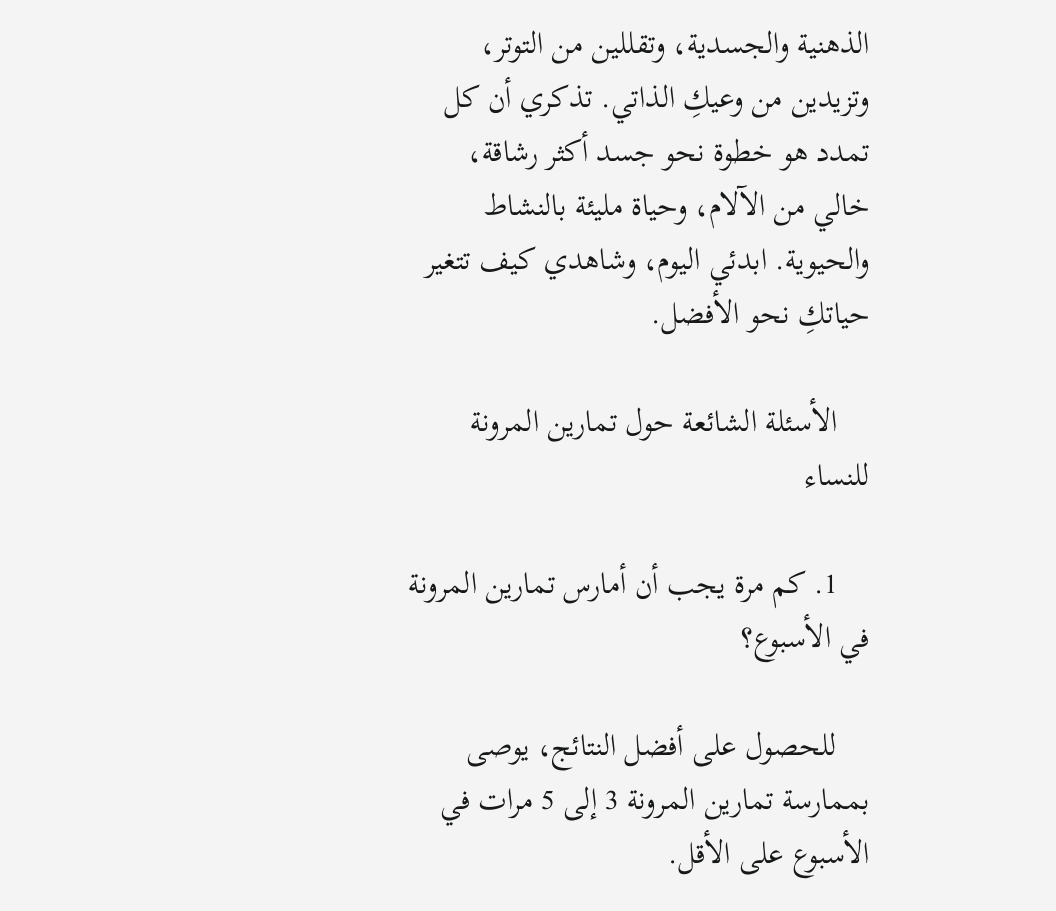الذهنية والجسدية، وتقللين من التوتر، وتزيدين من وعيكِ الذاتي. تذكري أن كل تمدد هو خطوة نحو جسد أكثر رشاقة، خالي من الآلام، وحياة مليئة بالنشاط والحيوية. ابدئي اليوم، وشاهدي كيف تتغير حياتكِ نحو الأفضل.

    الأسئلة الشائعة حول تمارين المرونة للنساء

    1. كم مرة يجب أن أمارس تمارين المرونة في الأسبوع؟

    للحصول على أفضل النتائج، يوصى بممارسة تمارين المرونة 3 إلى 5 مرات في الأسبوع على الأقل.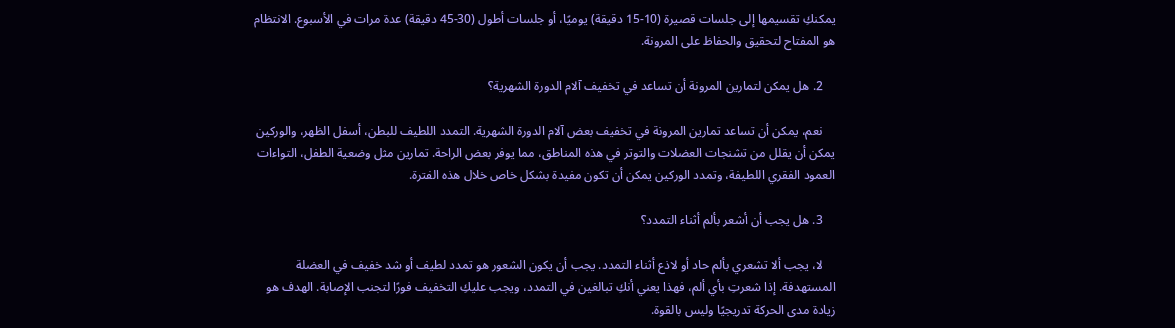يمكنكِ تقسيمها إلى جلسات قصيرة (10-15 دقيقة) يوميًا، أو جلسات أطول (30-45 دقيقة) عدة مرات في الأسبوع. الانتظام هو المفتاح لتحقيق والحفاظ على المرونة.

    2. هل يمكن لتمارين المرونة أن تساعد في تخفيف آلام الدورة الشهرية؟

    نعم، يمكن أن تساعد تمارين المرونة في تخفيف بعض آلام الدورة الشهرية. التمدد اللطيف للبطن، أسفل الظهر، والوركين يمكن أن يقلل من تشنجات العضلات والتوتر في هذه المناطق، مما يوفر بعض الراحة. تمارين مثل وضعية الطفل، التواءات العمود الفقري اللطيفة، وتمدد الوركين يمكن أن تكون مفيدة بشكل خاص خلال هذه الفترة.

    3. هل يجب أن أشعر بألم أثناء التمدد؟

    لا، يجب ألا تشعري بألم حاد أو لاذع أثناء التمدد. يجب أن يكون الشعور هو تمدد لطيف أو شد خفيف في العضلة المستهدفة. إذا شعرتِ بأي ألم، فهذا يعني أنكِ تبالغين في التمدد، ويجب عليكِ التخفيف فورًا لتجنب الإصابة. الهدف هو زيادة مدى الحركة تدريجيًا وليس بالقوة.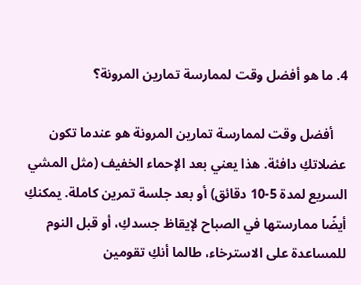4. ما هو أفضل وقت لممارسة تمارين المرونة؟

    أفضل وقت لممارسة تمارين المرونة هو عندما تكون عضلاتكِ دافئة. هذا يعني بعد الإحماء الخفيف (مثل المشي السريع لمدة 5-10 دقائق) أو بعد جلسة تمرين كاملة. يمكنكِ أيضًا ممارستها في الصباح لإيقاظ جسدكِ، أو قبل النوم للمساعدة على الاسترخاء، طالما أنكِ تقومين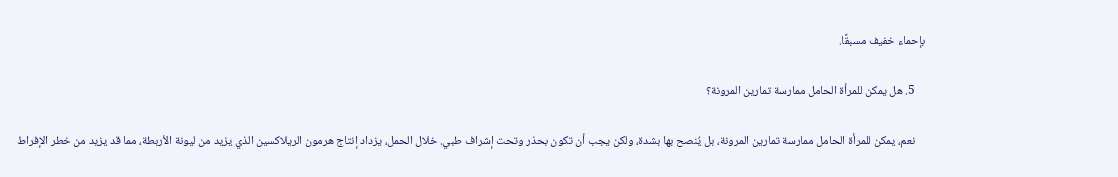بإحماء خفيف مسبقًا.

    5. هل يمكن للمرأة الحامل ممارسة تمارين المرونة؟

    نعم، يمكن للمرأة الحامل ممارسة تمارين المرونة، بل يُنصح بها بشدة، ولكن يجب أن تكون بحذر وتحت إشراف طبي. خلال الحمل، يزداد إنتاج هرمون الريلاكسين الذي يزيد من ليونة الأربطة، مما قد يزيد من خطر الإفراط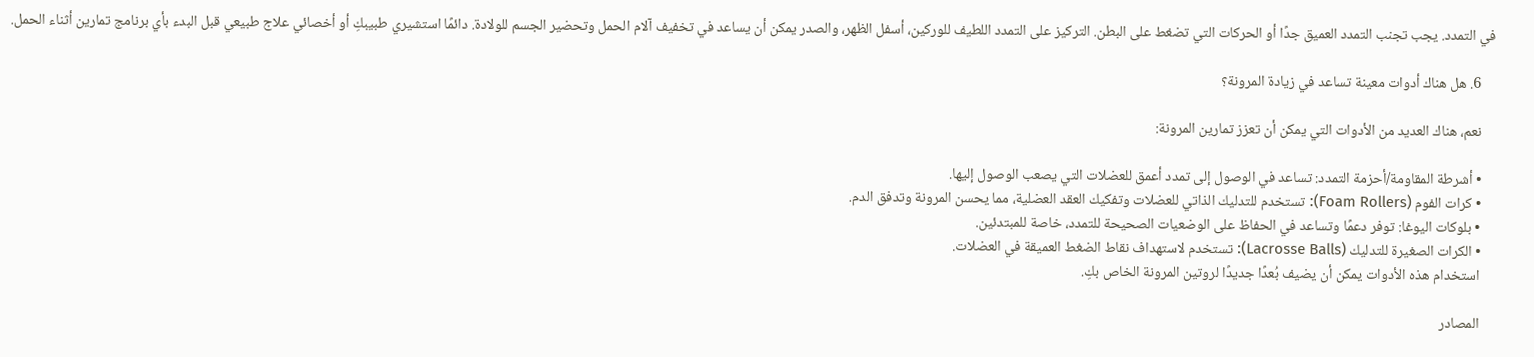في التمدد. يجب تجنب التمدد العميق جدًا أو الحركات التي تضغط على البطن. التركيز على التمدد اللطيف للوركين، أسفل الظهر، والصدر يمكن أن يساعد في تخفيف آلام الحمل وتحضير الجسم للولادة. دائمًا استشيري طبيبكِ أو أخصائي علاج طبيعي قبل البدء بأي برنامج تمارين أثناء الحمل.

    6. هل هناك أدوات معينة تساعد في زيادة المرونة؟

    نعم، هناك العديد من الأدوات التي يمكن أن تعزز تمارين المرونة:

    • أشرطة المقاومة/أحزمة التمدد: تساعد في الوصول إلى تمدد أعمق للعضلات التي يصعب الوصول إليها.
    • كرات الفوم (Foam Rollers): تستخدم للتدليك الذاتي للعضلات وتفكيك العقد العضلية، مما يحسن المرونة وتدفق الدم.
    • بلوكات اليوغا: توفر دعمًا وتساعد في الحفاظ على الوضعيات الصحيحة للتمدد، خاصة للمبتدئين.
    • الكرات الصغيرة للتدليك (Lacrosse Balls): تستخدم لاستهداف نقاط الضغط العميقة في العضلات.
    استخدام هذه الأدوات يمكن أن يضيف بُعدًا جديدًا لروتين المرونة الخاص بكِ.

    المصادر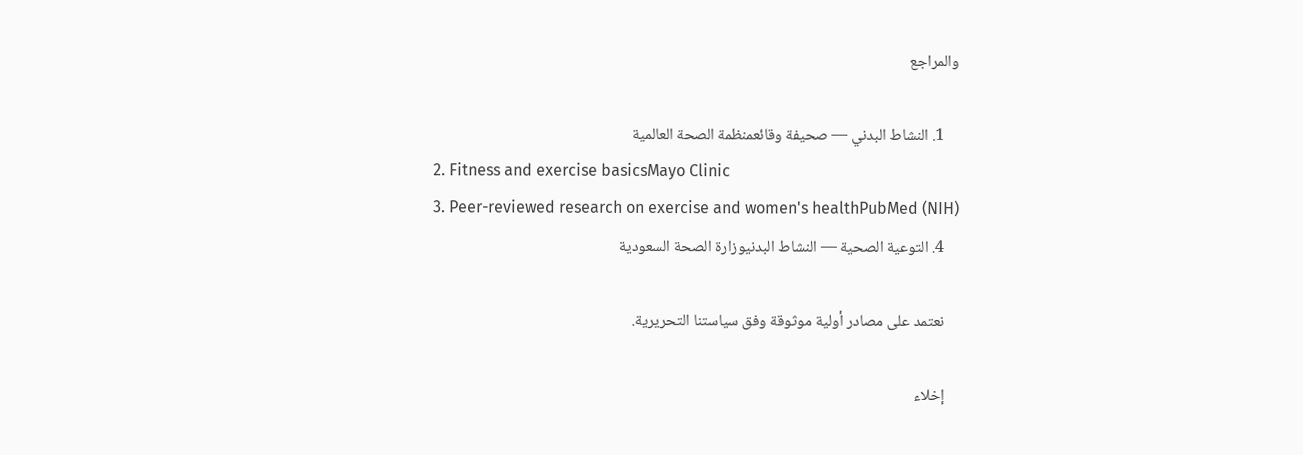والمراجع

    1. النشاط البدني — صحيفة وقائعمنظمة الصحة العالمية
    2. Fitness and exercise basicsMayo Clinic
    3. Peer-reviewed research on exercise and women's healthPubMed (NIH)
    4. التوعية الصحية — النشاط البدنيوزارة الصحة السعودية

    نعتمد على مصادر أولية موثوقة وفق سياستنا التحريرية.

    إخلاء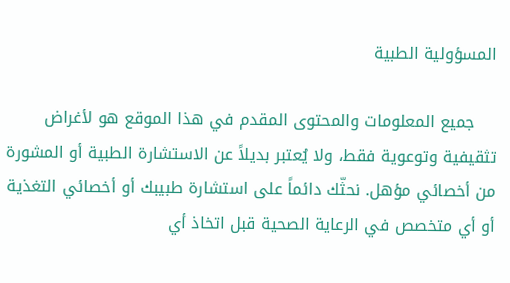المسؤولية الطبية

    جميع المعلومات والمحتوى المقدم في هذا الموقع هو لأغراض تثقيفية وتوعوية فقط، ولا يُعتبر بديلاً عن الاستشارة الطبية أو المشورة من أخصائي مؤهل. نحثّك دائماً على استشارة طبيبك أو أخصائي التغذية أو أي متخصص في الرعاية الصحية قبل اتخاذ أي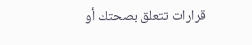قرارات تتعلق بصحتك أو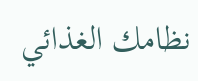نظامك الغذائي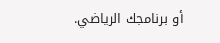أو برنامجك الرياضي.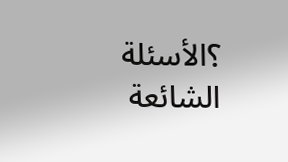؟الأسئلة الشائعة